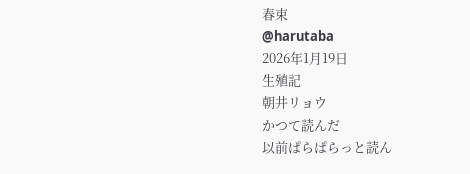春束
@harutaba
2026年1月19日
生殖記
朝井リョウ
かつて読んだ
以前ぱらぱらっと読ん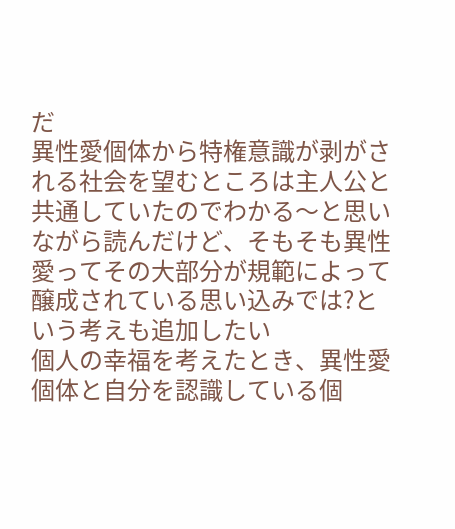だ
異性愛個体から特権意識が剥がされる社会を望むところは主人公と共通していたのでわかる〜と思いながら読んだけど、そもそも異性愛ってその大部分が規範によって醸成されている思い込みでは?という考えも追加したい
個人の幸福を考えたとき、異性愛個体と自分を認識している個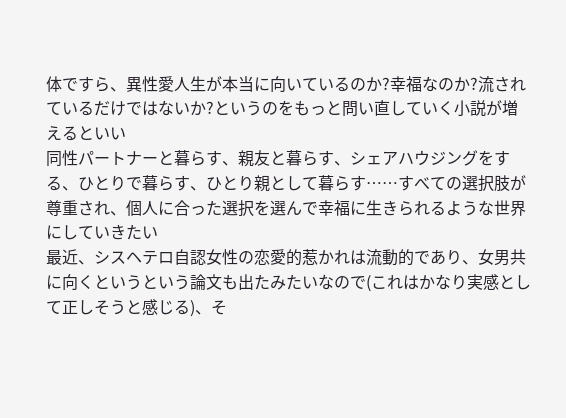体ですら、異性愛人生が本当に向いているのか?幸福なのか?流されているだけではないか?というのをもっと問い直していく小説が増えるといい
同性パートナーと暮らす、親友と暮らす、シェアハウジングをする、ひとりで暮らす、ひとり親として暮らす……すべての選択肢が尊重され、個人に合った選択を選んで幸福に生きられるような世界にしていきたい
最近、シスヘテロ自認女性の恋愛的惹かれは流動的であり、女男共に向くというという論文も出たみたいなので(これはかなり実感として正しそうと感じる)、そ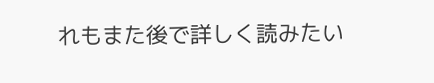れもまた後で詳しく読みたい